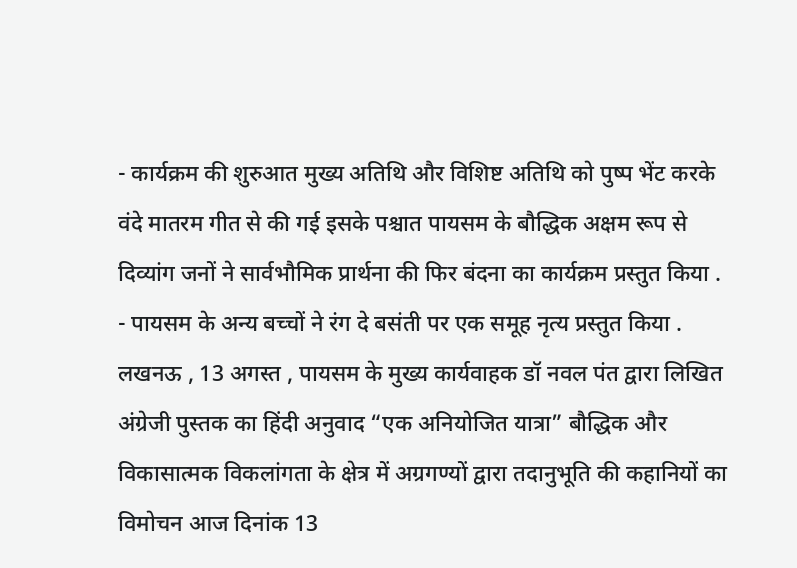- कार्यक्रम की शुरुआत मुख्य अतिथि और विशिष्ट अतिथि को पुष्प भेंट करके वंदे मातरम गीत से की गई इसके पश्चात पायसम के बौद्धिक अक्षम रूप से दिव्यांग जनों ने सार्वभौमिक प्रार्थना की फिर बंदना का कार्यक्रम प्रस्तुत किया .
- पायसम के अन्य बच्चों ने रंग दे बसंती पर एक समूह नृत्य प्रस्तुत किया .
लखनऊ , 13 अगस्त , पायसम के मुख्य कार्यवाहक डॉ नवल पंत द्वारा लिखित अंग्रेजी पुस्तक का हिंदी अनुवाद “एक अनियोजित यात्रा” बौद्धिक और विकासात्मक विकलांगता के क्षेत्र में अग्रगण्यों द्वारा तदानुभूति की कहानियों का विमोचन आज दिनांक 13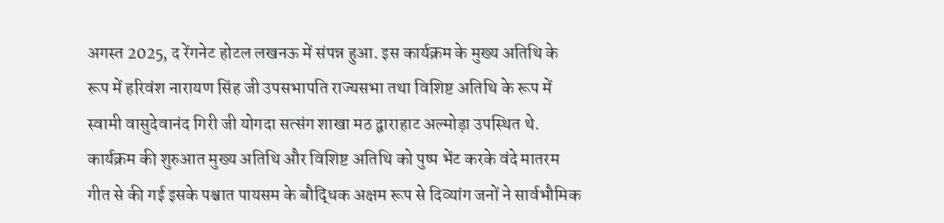अगस्त 2025, द रेंगनेट होटल लखनऊ में संपन्न हुआ. इस कार्यक्रम के मुख्य अतिथि के रूप में हरिवंश नारायण सिंह जी उपसभापति राज्यसभा तथा विशिष्ट अतिथि के रूप में स्वामी वासुदेवानंद गिरी जी योगदा सत्संग शाखा मठ द्वाराहाट अल्मोड़ा उपस्थित थे.
कार्यक्रम की शुरुआत मुख्य अतिथि और विशिष्ट अतिथि को पुष्प भेंट करके वंदे मातरम गीत से की गई इसके पश्चात पायसम के बौद्धिक अक्षम रूप से दिव्यांग जनों ने सार्वभौमिक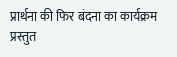प्रार्थना की फिर बंदना का कार्यक्रम प्रस्तुत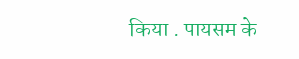किया . पायसम के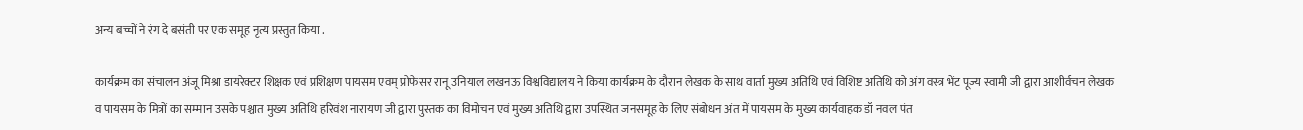अन्य बच्चों ने रंग दे बसंती पर एक समूह नृत्य प्रस्तुत किया .

कार्यक्रम का संचालन अंजू मिश्रा डायरेक्टर शिक्षक एवं प्रशिक्षण पायसम एवम् प्रोफेसर रानू उनियाल लखनऊ विश्वविद्यालय ने किया कार्यक्रम के दौरान लेखक के साथ वार्ता मुख्य अतिथि एवं विशिष्ट अतिथि को अंग वस्त्र भेंट पूज्य स्वामी जी द्वारा आशीर्वचन लेखक व पायसम के मित्रों का सम्मान उसके पश्चात मुख्य अतिथि हरिवंश नारायण जी द्वारा पुस्तक का विमोचन एवं मुख्य अतिथि द्वारा उपस्थित जनसमूह के लिए संबोधन अंत में पायसम के मुख्य कार्यवाहक डॉ नवल पंत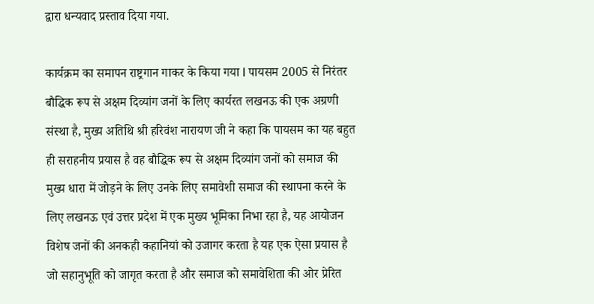द्वारा धन्यवाद प्रस्ताव दिया गया.

कार्यक्रम का समापन राष्ट्रगान गाकर के किया गया l पायसम 2005 से निरंतर बौद्धिक रूप से अक्षम दिव्यांग जनों के लिए कार्यरत लखनऊ की एक अग्रणी संस्था है, मुख्य अतिथि श्री हरिवंश नारायण जी ने कहा कि पायसम का यह बहुत ही सराहनीय प्रयास है वह बौद्धिक रूप से अक्षम दिव्यांग जनों को समाज की मुख्य धारा में जोड़ने के लिए उनके लिए समावेशी समाज की स्थापना करने के लिए लखनऊ एवं उत्तर प्रदेश में एक मुख्य भूमिका निभा रहा है, यह आयोजन विशेष जनों की अनकही कहानियां को उजागर करता है यह एक ऐसा प्रयास है जो सहानुभूति को जागृत करता है और समाज को समावेशिता की ओर प्रेरित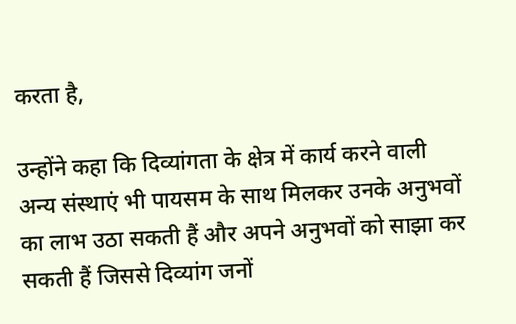करता है,

उन्होंने कहा कि दिव्यांगता के क्षेत्र में कार्य करने वाली अन्य संस्थाएं भी पायसम के साथ मिलकर उनके अनुभवों का लाभ उठा सकती हैं और अपने अनुभवों को साझा कर सकती हैं जिससे दिव्यांग जनों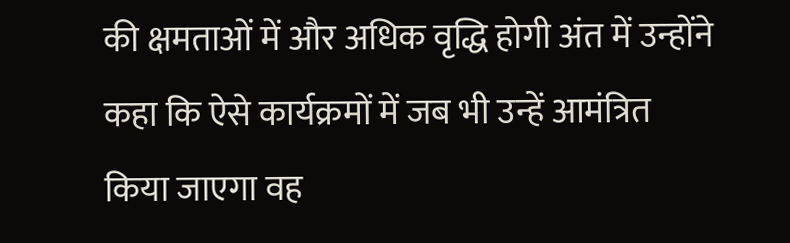की क्षमताओं में और अधिक वृद्धि होगी अंत में उन्होंने कहा कि ऐसे कार्यक्रमों में जब भी उन्हें आमंत्रित किया जाएगा वह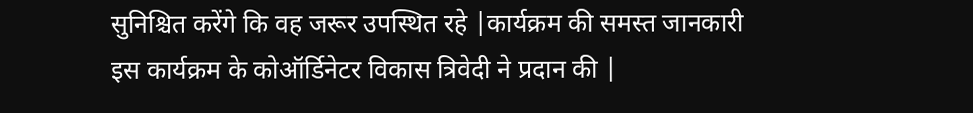सुनिश्चित करेंगे कि वह जरूर उपस्थित रहे |कार्यक्रम की समस्त जानकारी इस कार्यक्रम के कोऑर्डिनेटर विकास त्रिवेदी ने प्रदान की |